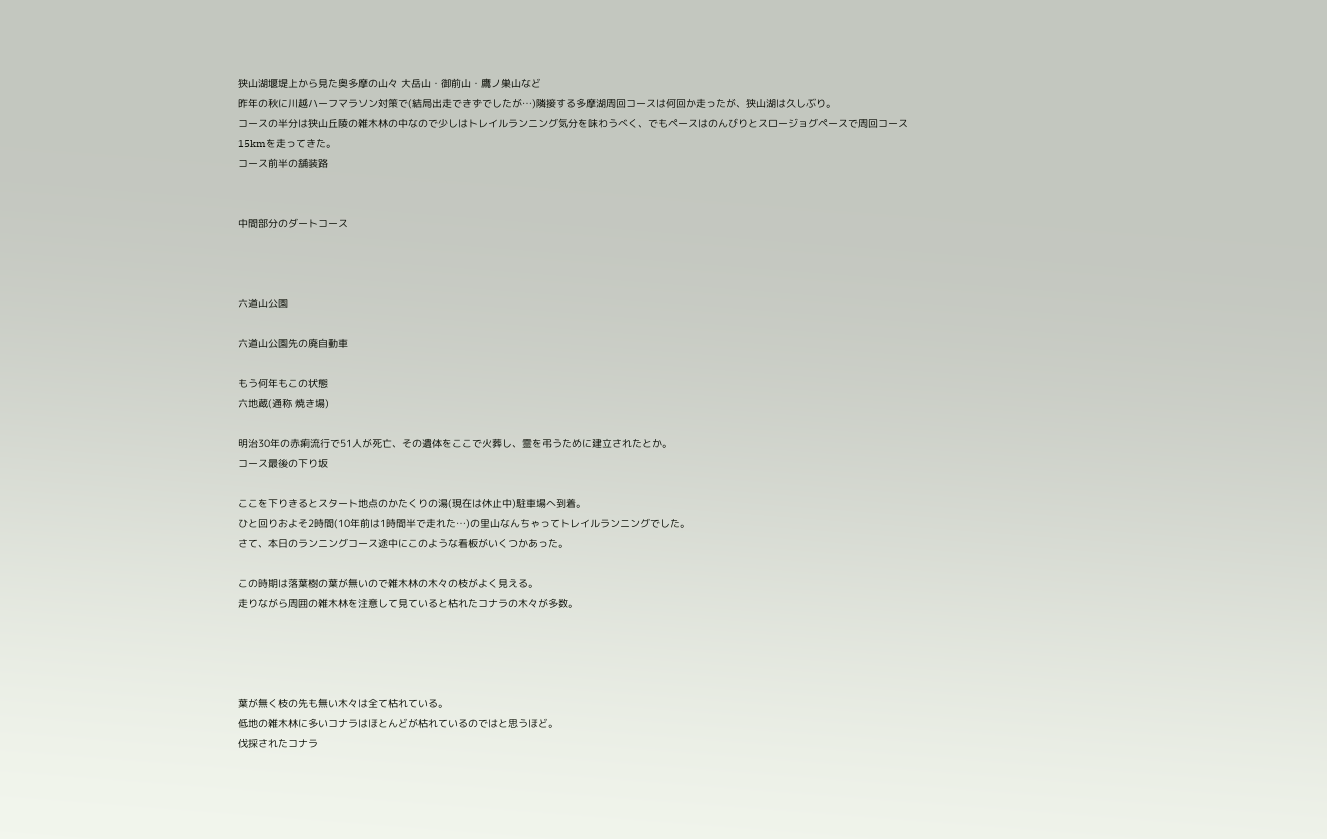狭山湖堰堤上から見た奥多摩の山々 大岳山・御前山・鷹ノ巣山など
昨年の秋に川越ハーフマラソン対策で(結局出走できずでしたが…)隣接する多摩湖周回コースは何回か走ったが、狭山湖は久しぶり。
コースの半分は狭山丘陵の雑木林の中なので少しはトレイルランニング気分を味わうべく、でもペースはのんびりとスロージョグペースで周回コース15kmを走ってきた。
コース前半の舗装路


中間部分のダートコース



六道山公園

六道山公園先の廃自動車

もう何年もこの状態
六地蔵(通称 焼き場)

明治30年の赤痢流行で51人が死亡、その遺体をここで火葬し、霊を弔うために建立されたとか。
コース最後の下り坂

ここを下りきるとスタート地点のかたくりの湯(現在は休止中)駐車場へ到着。
ひと回りおよそ2時間(10年前は1時間半で走れた…)の里山なんちゃってトレイルランニングでした。
さて、本日のランニングコース途中にこのような看板がいくつかあった。

この時期は落葉樹の葉が無いので雑木林の木々の枝がよく見える。
走りながら周囲の雑木林を注意して見ていると枯れたコナラの木々が多数。




葉が無く枝の先も無い木々は全て枯れている。
低地の雑木林に多いコナラはほとんどが枯れているのではと思うほど。
伐採されたコナラ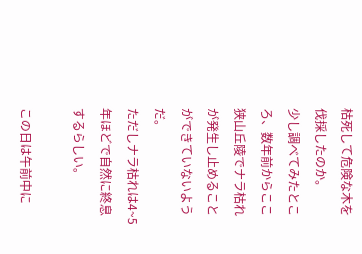枯死して危険な木を伐採したのか。
少し調べてみたところ、数年前からここ狭山丘陵でナラ枯れが発生し止めることができていないようだ。
ただしナラ枯れは4~5年ほどで自然に終息するらしい。

この日は午前中に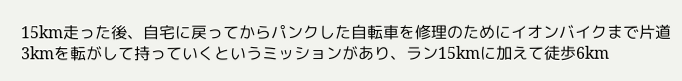15km走った後、自宅に戻ってからパンクした自転車を修理のためにイオンバイクまで片道3kmを転がして持っていくというミッションがあり、ラン15kmに加えて徒歩6km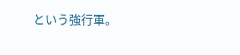という強行軍。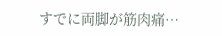すでに両脚が筋肉痛…